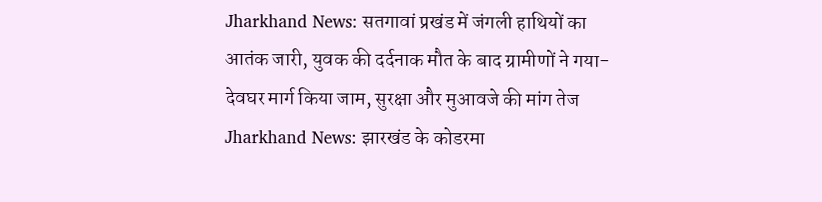Jharkhand News: सतगावां प्रखंड में जंगली हाथियों का आतंक जारी, युवक की दर्दनाक मौत के बाद ग्रामीणों ने गया-देवघर मार्ग किया जाम, सुरक्षा और मुआवजे की मांग तेज
Jharkhand News: झारखंड के कोडरमा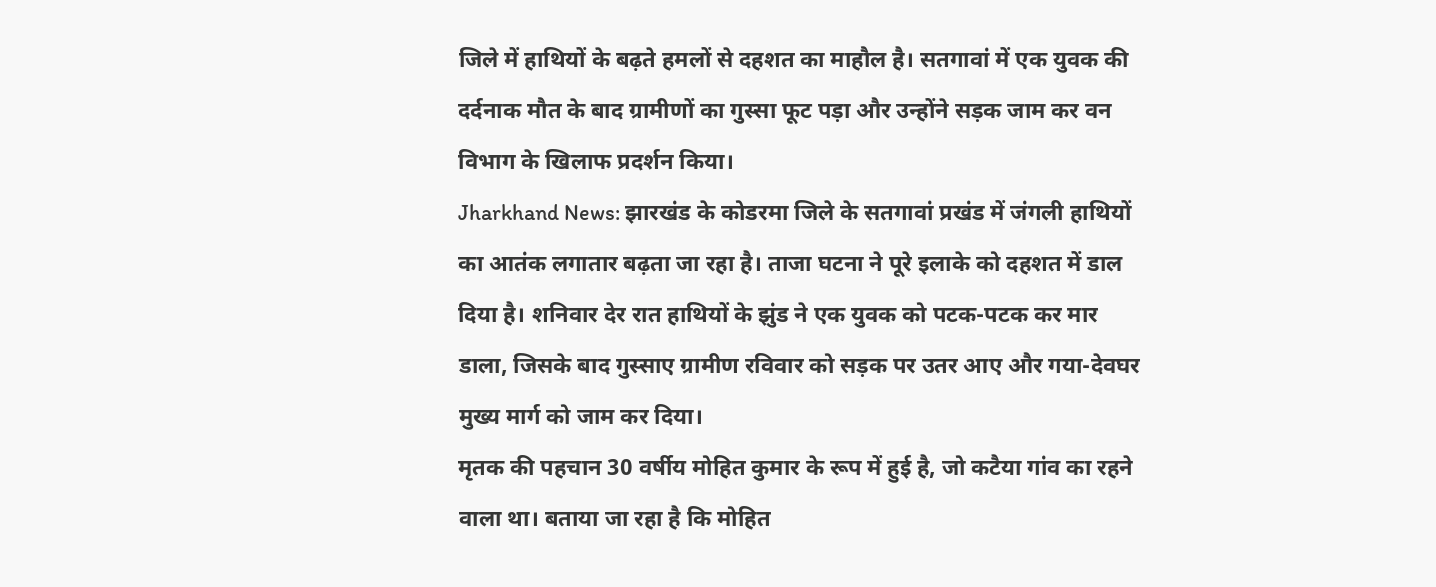जिले में हाथियों के बढ़ते हमलों से दहशत का माहौल है। सतगावां में एक युवक की दर्दनाक मौत के बाद ग्रामीणों का गुस्सा फूट पड़ा और उन्होंने सड़क जाम कर वन विभाग के खिलाफ प्रदर्शन किया।
Jharkhand News: झारखंड के कोडरमा जिले के सतगावां प्रखंड में जंगली हाथियों का आतंक लगातार बढ़ता जा रहा है। ताजा घटना ने पूरे इलाके को दहशत में डाल दिया है। शनिवार देर रात हाथियों के झुंड ने एक युवक को पटक-पटक कर मार डाला, जिसके बाद गुस्साए ग्रामीण रविवार को सड़क पर उतर आए और गया-देवघर मुख्य मार्ग को जाम कर दिया।
मृतक की पहचान 30 वर्षीय मोहित कुमार के रूप में हुई है, जो कटैया गांव का रहने वाला था। बताया जा रहा है कि मोहित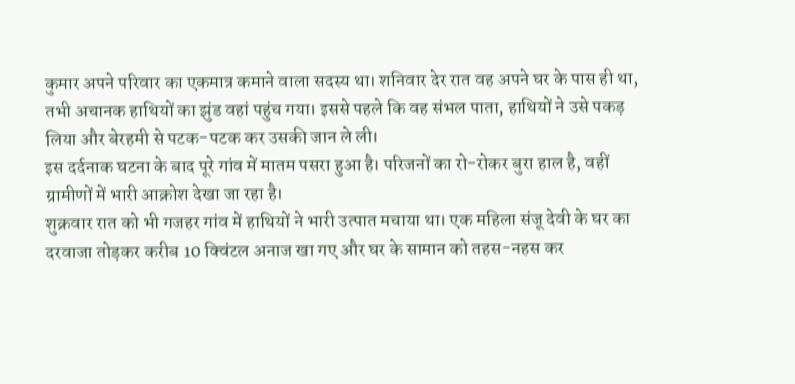कुमार अपने परिवार का एकमात्र कमाने वाला सदस्य था। शनिवार देर रात वह अपने घर के पास ही था, तभी अचानक हाथियों का झुंड वहां पहुंच गया। इससे पहले कि वह संभल पाता, हाथियों ने उसे पकड़ लिया और बेरहमी से पटक-पटक कर उसकी जान ले ली।
इस दर्दनाक घटना के बाद पूरे गांव में मातम पसरा हुआ है। परिजनों का रो-रोकर बुरा हाल है, वहीं ग्रामीणों में भारी आक्रोश देखा जा रहा है।
शुक्रवार रात को भी गजहर गांव में हाथियों ने भारी उत्पात मचाया था। एक महिला संजू देवी के घर का दरवाजा तोड़कर करीब 10 क्विंटल अनाज खा गए और घर के सामान को तहस-नहस कर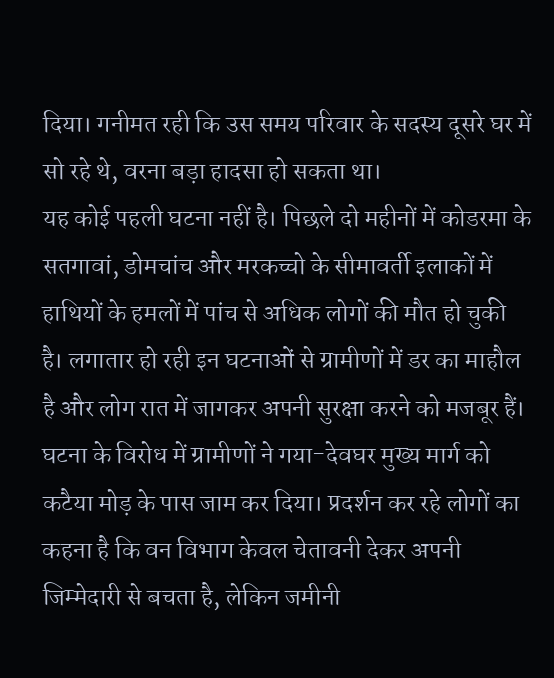दिया। गनीमत रही कि उस समय परिवार के सदस्य दूसरे घर में सो रहे थे, वरना बड़ा हादसा हो सकता था।
यह कोई पहली घटना नहीं है। पिछले दो महीनों में कोडरमा के सतगावां, डोमचांच और मरकच्चो के सीमावर्ती इलाकों में हाथियों के हमलों में पांच से अधिक लोगों की मौत हो चुकी है। लगातार हो रही इन घटनाओं से ग्रामीणों में डर का माहौल है और लोग रात में जागकर अपनी सुरक्षा करने को मजबूर हैं।
घटना के विरोध में ग्रामीणों ने गया-देवघर मुख्य मार्ग को कटैया मोड़ के पास जाम कर दिया। प्रदर्शन कर रहे लोगों का कहना है कि वन विभाग केवल चेतावनी देकर अपनी जिम्मेदारी से बचता है, लेकिन जमीनी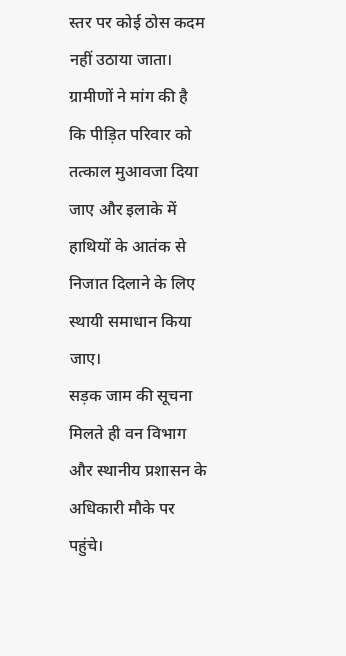स्तर पर कोई ठोस कदम नहीं उठाया जाता।
ग्रामीणों ने मांग की है कि पीड़ित परिवार को तत्काल मुआवजा दिया जाए और इलाके में हाथियों के आतंक से निजात दिलाने के लिए स्थायी समाधान किया जाए।
सड़क जाम की सूचना मिलते ही वन विभाग और स्थानीय प्रशासन के अधिकारी मौके पर पहुंचे।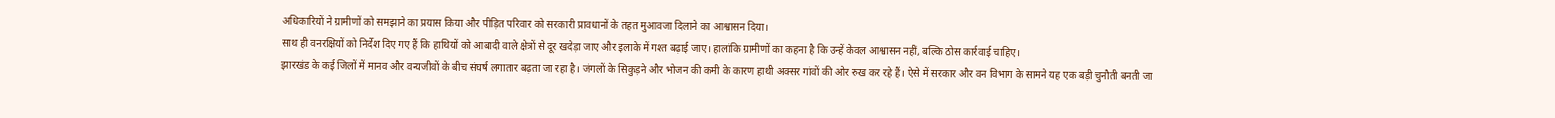अधिकारियों ने ग्रामीणों को समझाने का प्रयास किया और पीड़ित परिवार को सरकारी प्रावधानों के तहत मुआवजा दिलाने का आश्वासन दिया।
साथ ही वनरक्षियों को निर्देश दिए गए हैं कि हाथियों को आबादी वाले क्षेत्रों से दूर खदेड़ा जाए और इलाके में गश्त बढ़ाई जाए। हालांकि ग्रामीणों का कहना है कि उन्हें केवल आश्वासन नहीं, बल्कि ठोस कार्रवाई चाहिए।
झारखंड के कई जिलों में मानव और वन्यजीवों के बीच संघर्ष लगातार बढ़ता जा रहा है। जंगलों के सिकुड़ने और भोजन की कमी के कारण हाथी अक्सर गांवों की ओर रुख कर रहे हैं। ऐसे में सरकार और वन विभाग के सामने यह एक बड़ी चुनौती बनती जा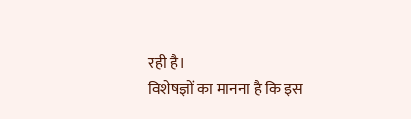रही है।
विशेषज्ञों का मानना है कि इस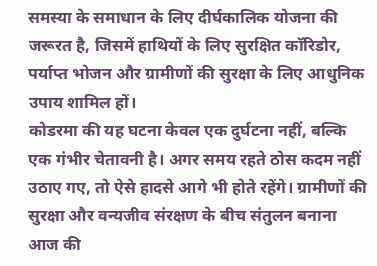समस्या के समाधान के लिए दीर्घकालिक योजना की जरूरत है, जिसमें हाथियों के लिए सुरक्षित कॉरिडोर, पर्याप्त भोजन और ग्रामीणों की सुरक्षा के लिए आधुनिक उपाय शामिल हों।
कोडरमा की यह घटना केवल एक दुर्घटना नहीं, बल्कि एक गंभीर चेतावनी है। अगर समय रहते ठोस कदम नहीं उठाए गए, तो ऐसे हादसे आगे भी होते रहेंगे। ग्रामीणों की सुरक्षा और वन्यजीव संरक्षण के बीच संतुलन बनाना आज की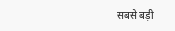सबसे बड़ी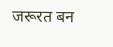जरूरत बन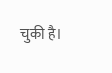चुकी है।